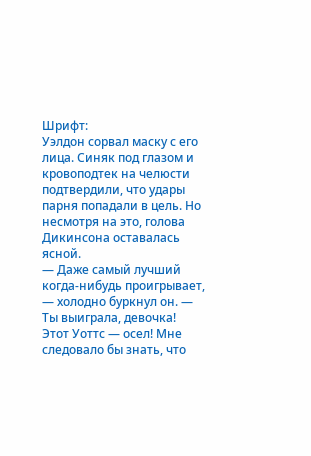Шрифт:
Уэлдон сорвал маску с его лица. Синяк под глазом и кровоподтек на челюсти подтвердили, что удары парня попадали в цель. Но несмотря на это, голова Дикинсона оставалась ясной.
— Даже самый лучший когда-нибудь проигрывает, — холодно буркнул он. — Ты выиграла, девочка! Этот Уоттс — осел! Мне следовало бы знать, что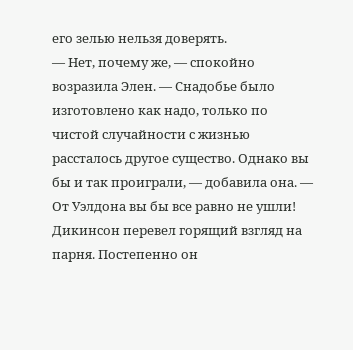его зелью нельзя доверять.
— Нет, почему же, — спокойно возразила Элен. — Снадобье было изготовлено как надо, только по чистой случайности с жизнью рассталось другое существо. Однако вы бы и так проиграли, — добавила она. — От Уэлдона вы бы все равно не ушли!
Дикинсон перевел горящий взгляд на парня. Постепенно он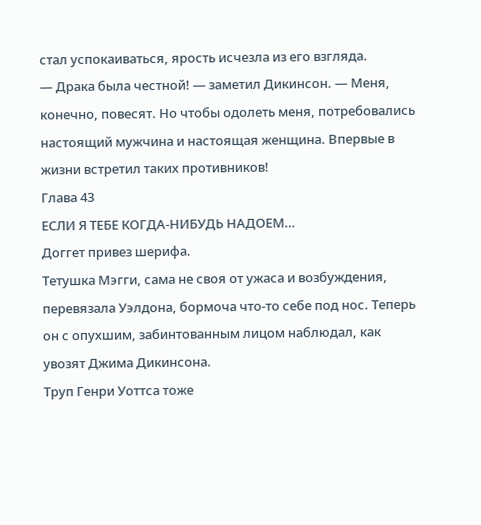стал успокаиваться, ярость исчезла из его взгляда.
— Драка была честной! — заметил Дикинсон. — Меня, конечно, повесят. Но чтобы одолеть меня, потребовались настоящий мужчина и настоящая женщина. Впервые в жизни встретил таких противников!
Глава 43
ЕСЛИ Я ТЕБЕ КОГДА-НИБУДЬ НАДОЕМ…
Доггет привез шерифа.
Тетушка Мэгги, сама не своя от ужаса и возбуждения, перевязала Уэлдона, бормоча что-то себе под нос. Теперь он с опухшим, забинтованным лицом наблюдал, как увозят Джима Дикинсона.
Труп Генри Уоттса тоже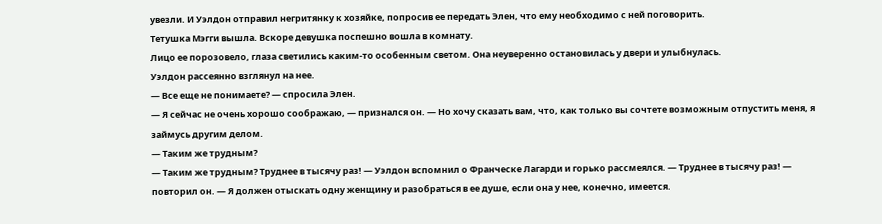увезли. И Уэлдон отправил негритянку к хозяйке, попросив ее передать Элен, что ему необходимо с ней поговорить.
Тетушка Мэгги вышла. Вскоре девушка поспешно вошла в комнату.
Лицо ее порозовело, глаза светились каким-то особенным светом. Она неуверенно остановилась у двери и улыбнулась.
Уэлдон рассеянно взглянул на нее.
— Все еще не понимаете? — спросила Элен.
— Я сейчас не очень хорошо соображаю, — признался он. — Но хочу сказать вам, что, как только вы сочтете возможным отпустить меня, я займусь другим делом.
— Таким же трудным?
— Таким же трудным? Труднее в тысячу раз! — Уэлдон вспомнил о Франческе Лагарди и горько рассмеялся. — Труднее в тысячу раз! — повторил он. — Я должен отыскать одну женщину и разобраться в ее душе, если она у нее, конечно, имеется.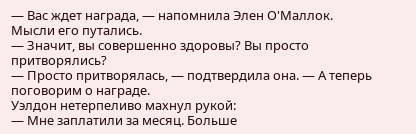— Вас ждет награда, — напомнила Элен О'Маллок.
Мысли его путались.
— Значит, вы совершенно здоровы? Вы просто притворялись?
— Просто притворялась, — подтвердила она. — А теперь поговорим о награде.
Уэлдон нетерпеливо махнул рукой:
— Мне заплатили за месяц. Больше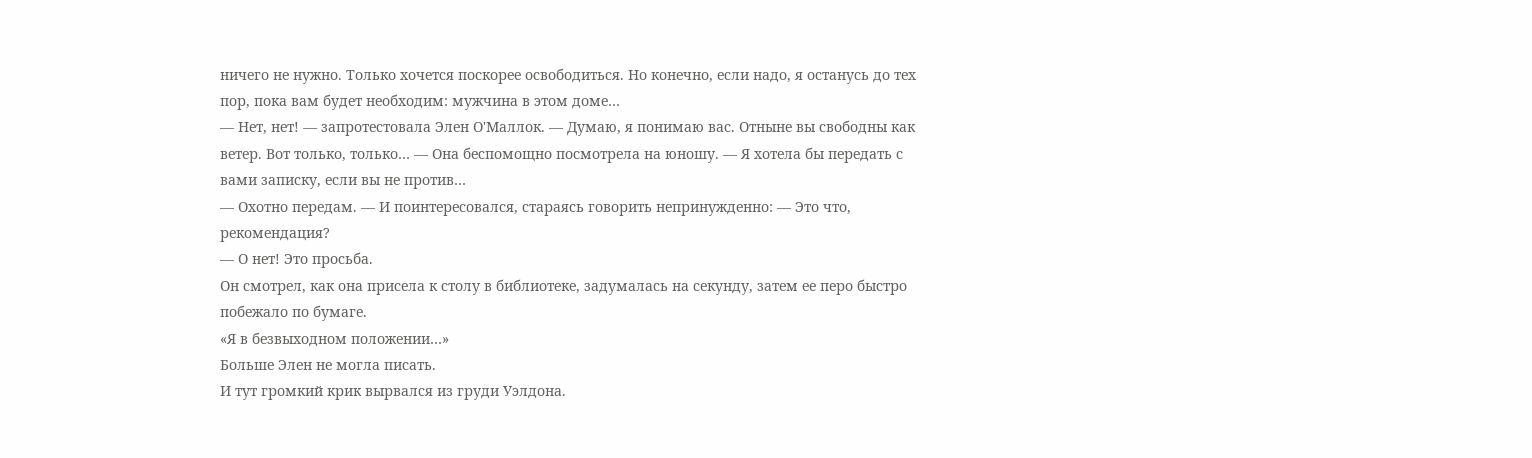ничего не нужно. Только хочется поскорее освободиться. Но конечно, если надо, я останусь до тех пор, пока вам будет необходим: мужчина в этом доме…
— Нет, нет! — запротестовала Элен О'Маллок. — Думаю, я понимаю вас. Отныне вы свободны как ветер. Вот только, только… — Она беспомощно посмотрела на юношу. — Я хотела бы передать с вами записку, если вы не против…
— Охотно передам. — И поинтересовался, стараясь говорить непринужденно: — Это что, рекомендация?
— О нет! Это просьба.
Он смотрел, как она присела к столу в библиотеке, задумалась на секунду, затем ее перо быстро побежало по бумаге.
«Я в безвыходном положении…»
Больше Элен не могла писать.
И тут громкий крик вырвался из груди Уэлдона.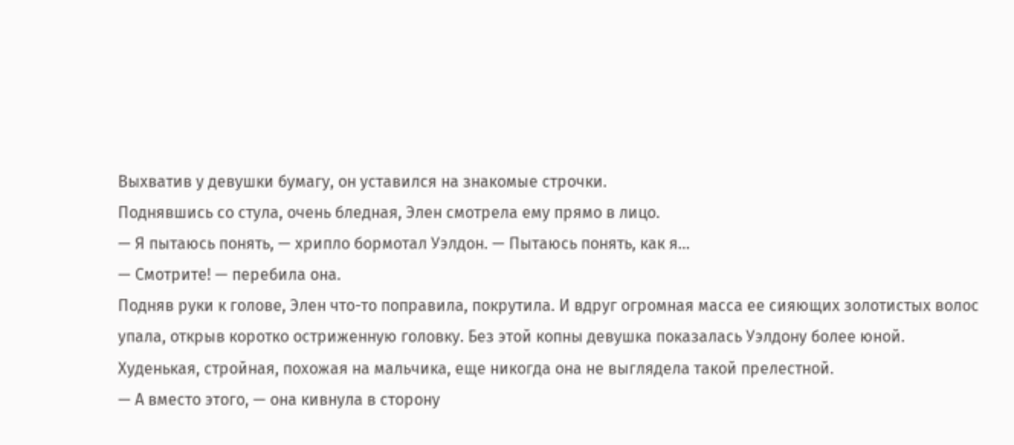Выхватив у девушки бумагу, он уставился на знакомые строчки.
Поднявшись со стула, очень бледная, Элен смотрела ему прямо в лицо.
— Я пытаюсь понять, — хрипло бормотал Уэлдон. — Пытаюсь понять, как я…
— Смотрите! — перебила она.
Подняв руки к голове, Элен что-то поправила, покрутила. И вдруг огромная масса ее сияющих золотистых волос упала, открыв коротко остриженную головку. Без этой копны девушка показалась Уэлдону более юной. Худенькая, стройная, похожая на мальчика, еще никогда она не выглядела такой прелестной.
— А вместо этого, — она кивнула в сторону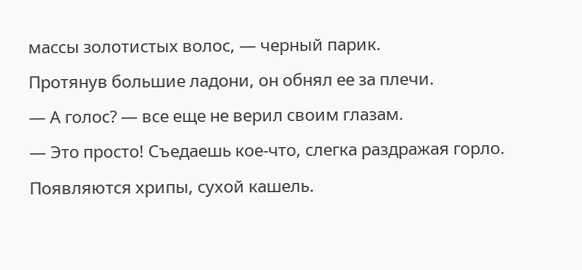массы золотистых волос, — черный парик.
Протянув большие ладони, он обнял ее за плечи.
— А голос? — все еще не верил своим глазам.
— Это просто! Съедаешь кое-что, слегка раздражая горло. Появляются хрипы, сухой кашель.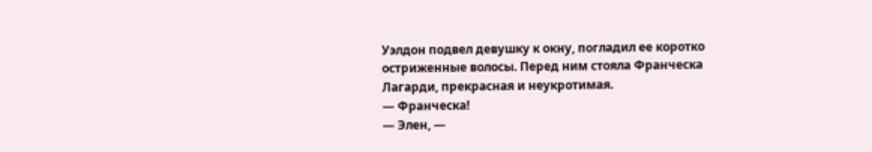Уэлдон подвел девушку к окну, погладил ее коротко остриженные волосы. Перед ним стояла Франческа Лагарди, прекрасная и неукротимая.
— Франческа!
— Элен, —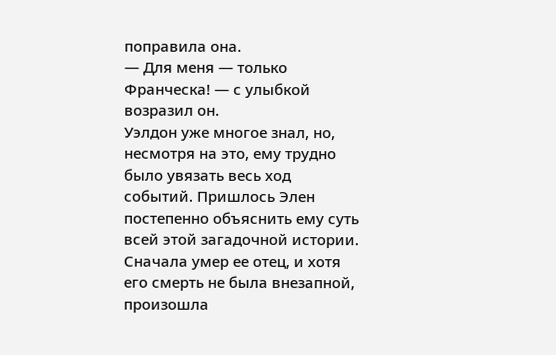поправила она.
— Для меня — только Франческа! — с улыбкой возразил он.
Уэлдон уже многое знал, но, несмотря на это, ему трудно было увязать весь ход событий. Пришлось Элен постепенно объяснить ему суть всей этой загадочной истории.
Сначала умер ее отец, и хотя его смерть не была внезапной, произошла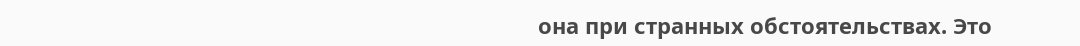она при странных обстоятельствах. Это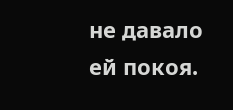не давало ей покоя.